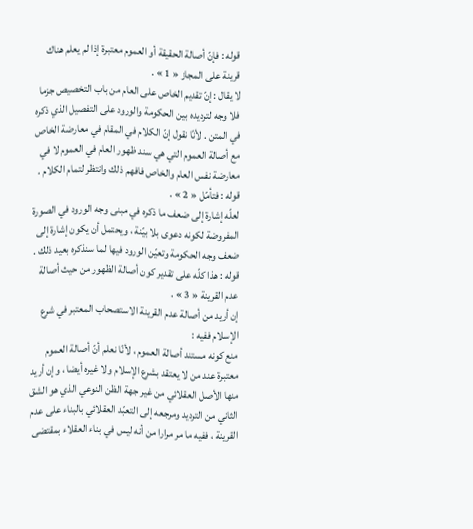قوله : فإنّ أصالة الحقيقة أو العموم معتبرة إذا لم يعلم هناك قرينة على المجاز « 1 » .
لا يقال : إنّ تقديم الخاص على العام من باب التخصيص جزما فلا وجه لترديده بين الحكومة والورود على التفصيل الذي ذكره في المتن . لأنّا نقول إنّ الكلام في المقام في معارضة الخاص مع أصالة العموم التي هي سند ظهور العام في العموم لا في معارضة نفس العام والخاص فافهم ذلك وانتظر لتمام الكلام .
قوله : فتأمّل « 2 » .
لعلّه إشارة إلى ضعف ما ذكره في مبنى وجه الورود في الصورة المفروضة لكونه دعوى بلا بيّنة ، ويحتمل أن يكون إشارة إلى ضعف وجه الحكومة وتعيّن الورود فيها لما سنذكره بعيد ذلك .
قوله : هذا كلّه على تقدير كون أصالة الظهور من حيث أصالة عدم القرينة « 3 » .
إن أريد من أصالة عدم القرينة الاستصحاب المعتبر في شرع الإسلام ففيه :
منع كونه مستند أصالة العموم ، لأنّا نعلم أنّ أصالة العموم معتبرة عند من لا يعتقد بشرع الإسلام ولا غيره أيضا ، وإن أريد منها الأصل العقلائي من غير جهة الظن النوعي الذي هو الشق الثاني من الترديد ومرجعه إلى التعبّد العقلائي بالبناء على عدم القرينة ، ففيه ما مر مرارا من أنه ليس في بناء العقلاء بمقتضى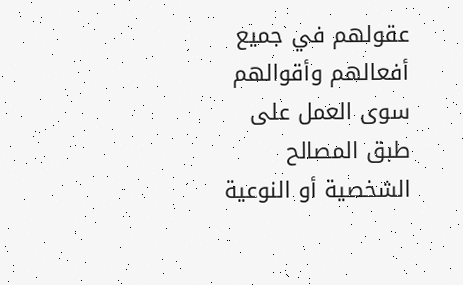عقولهم في جميع أفعالهم وأقوالهم سوى العمل على طبق المصالح الشخصية أو النوعية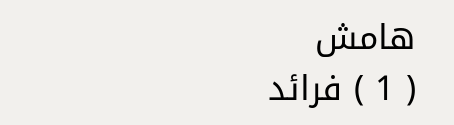هامش
( 1 ) فرائد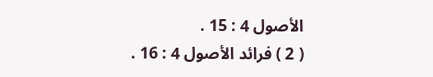الأصول 4 : 15 .
( 2 ) فرائد الأصول 4 : 16 .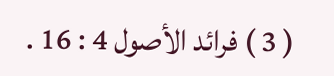( 3 ) فرائد الأصول 4 : 16 .